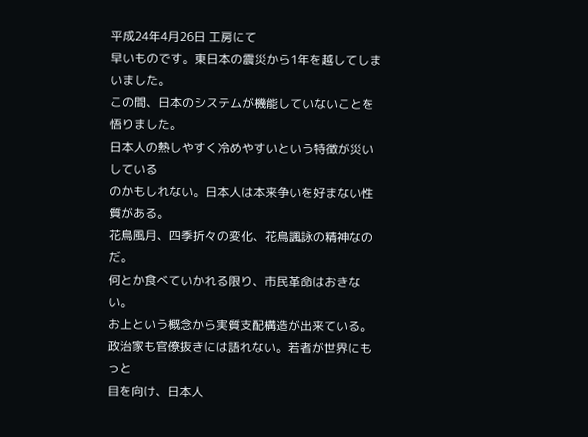平成24年4月26日 工房にて
早いものです。東日本の震災から1年を越してしまいました。
この間、日本のシステムが機能していないことを悟りました。
日本人の熱しやすく冷めやすいという特徴が災いしている
のかもしれない。日本人は本来争いを好まない性質がある。
花鳥風月、四季折々の変化、花鳥諷詠の精神なのだ。
何とか食べていかれる限り、市民革命はおきない。
お上という概念から実質支配構造が出来ている。
政治家も官僚抜きには語れない。若者が世界にもっと
目を向け、日本人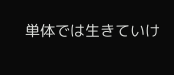単体では生きていけ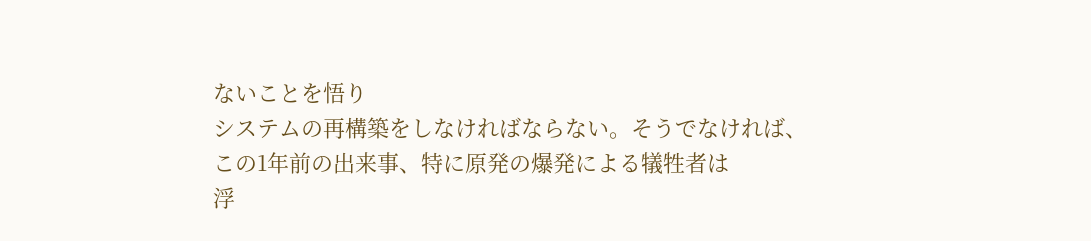ないことを悟り
システムの再構築をしなければならない。そうでなければ、
この1年前の出来事、特に原発の爆発による犠牲者は
浮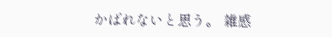かばれないと思う。 雑感